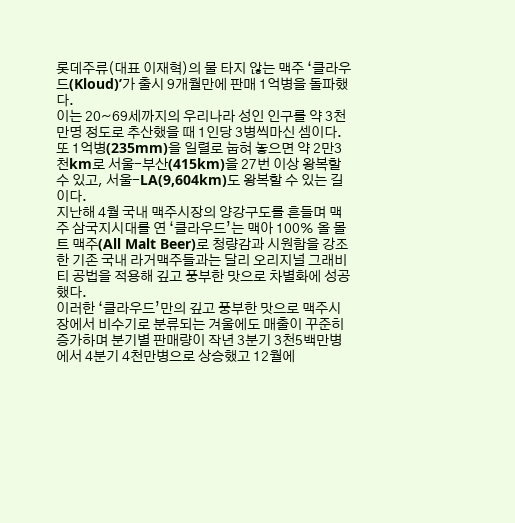롯데주류(대표 이재혁)의 물 타지 않는 맥주 ‘클라우드(Kloud)’가 출시 9개월만에 판매 1억병을 돌파했다.
이는 20~69세까지의 우리나라 성인 인구를 약 3천만명 정도로 추산했을 때 1인당 3병씩마신 셈이다. 또 1억병(235mm)을 일렬로 눕혀 놓으면 약 2만3천km로 서울-부산(415km)을 27번 이상 왕복할 수 있고, 서울-LA(9,604km)도 왕복할 수 있는 길이다.
지난해 4월 국내 맥주시장의 양강구도를 흔들며 맥주 삼국지시대를 연 ‘클라우드’는 맥아 100% 올 몰트 맥주(All Malt Beer)로 청량감과 시원함을 강조한 기존 국내 라거맥주들과는 달리 오리지널 그래비티 공법을 적용해 깊고 풍부한 맛으로 차별화에 성공했다.
이러한 ‘클라우드’만의 깊고 풍부한 맛으로 맥주시장에서 비수기로 분류되는 겨울에도 매출이 꾸준히 증가하며 분기별 판매량이 작년 3분기 3천5백만병에서 4분기 4천만병으로 상승했고 12월에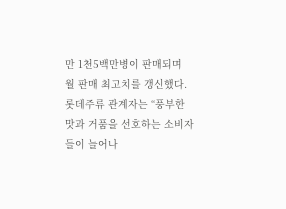만 1천5백만병이 판매되며 월 판매 최고치를 갱신했다.
롯데주류 관계자는 “풍부한 맛과 거품을 선호하는 소비자들이 늘어나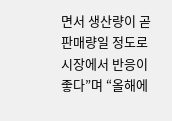면서 생산량이 곧 판매량일 정도로 시장에서 반응이 좋다”며 “올해에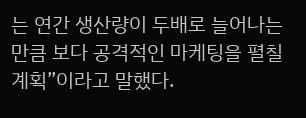는 연간 생산량이 두배로 늘어나는 만큼 보다 공격적인 마케팅을 펼칠 계획”이라고 말했다.